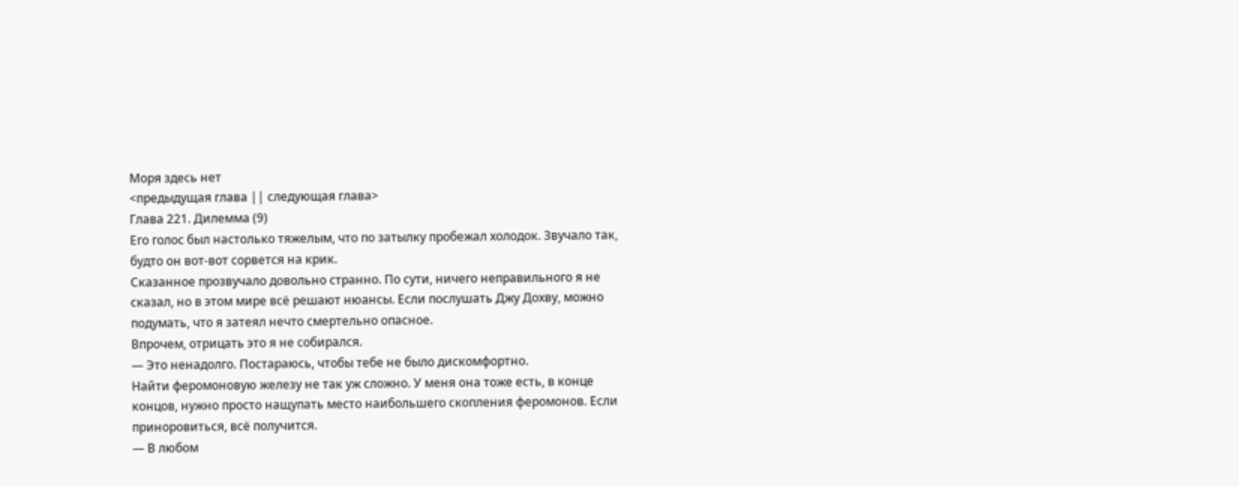Моря здесь нет
<предыдущая глава || следующая глава>
Глава 221. Дилемма (9)
Его голос был настолько тяжелым, что по затылку пробежал холодок. Звучало так, будто он вот-вот сорвется на крик.
Сказанное прозвучало довольно странно. По сути, ничего неправильного я не сказал, но в этом мире всё решают нюансы. Если послушать Джу Дохву, можно подумать, что я затеял нечто смертельно опасное.
Впрочем, отрицать это я не собирался.
— Это ненадолго. Постараюсь, чтобы тебе не было дискомфортно.
Найти феромоновую железу не так уж сложно. У меня она тоже есть, в конце концов, нужно просто нащупать место наибольшего скопления феромонов. Если приноровиться, всё получится.
— В любом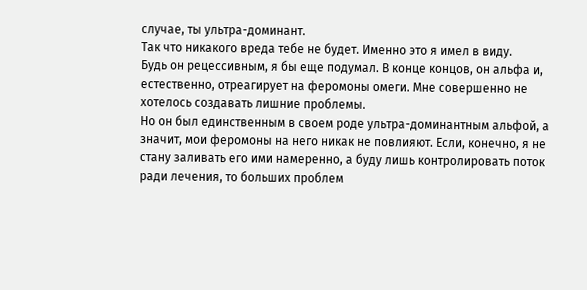случае, ты ультра-доминант.
Так что никакого вреда тебе не будет. Именно это я имел в виду.
Будь он рецессивным, я бы еще подумал. В конце концов, он альфа и, естественно, отреагирует на феромоны омеги. Мне совершенно не хотелось создавать лишние проблемы.
Но он был единственным в своем роде ультра-доминантным альфой, а значит, мои феромоны на него никак не повлияют. Если, конечно, я не стану заливать его ими намеренно, а буду лишь контролировать поток ради лечения, то больших проблем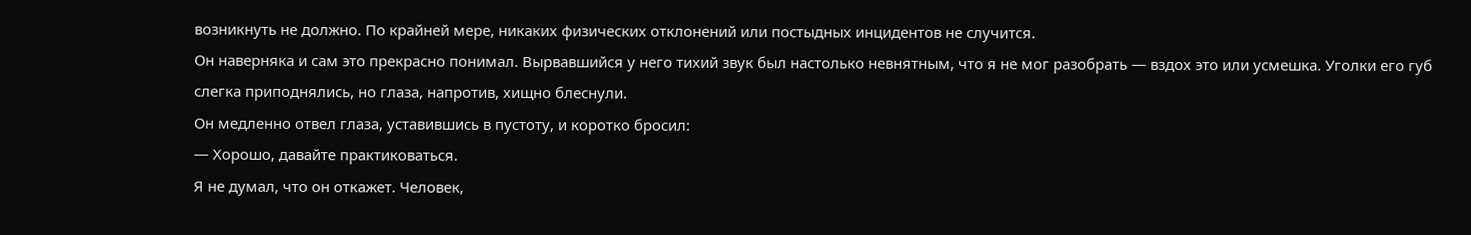возникнуть не должно. По крайней мере, никаких физических отклонений или постыдных инцидентов не случится.
Он наверняка и сам это прекрасно понимал. Вырвавшийся у него тихий звук был настолько невнятным, что я не мог разобрать — вздох это или усмешка. Уголки его губ слегка приподнялись, но глаза, напротив, хищно блеснули.
Он медленно отвел глаза, уставившись в пустоту, и коротко бросил:
— Хорошо, давайте практиковаться.
Я не думал, что он откажет. Человек,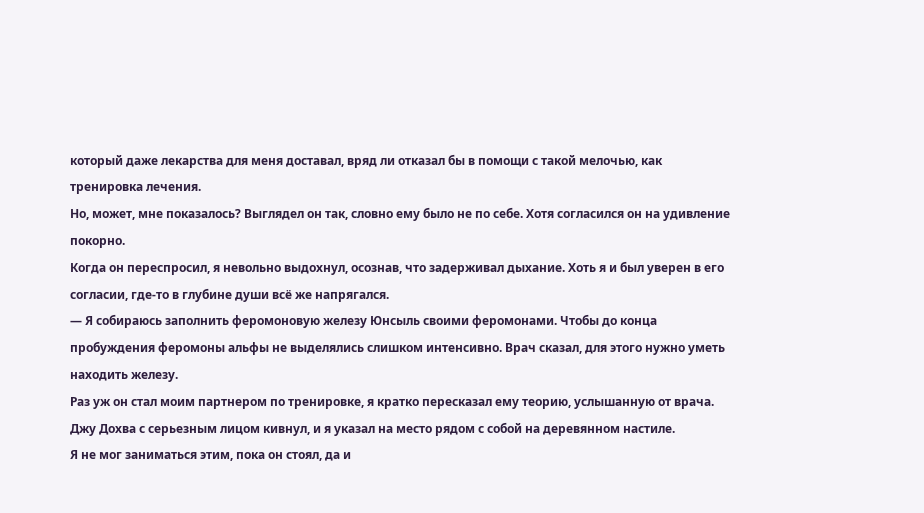который даже лекарства для меня доставал, вряд ли отказал бы в помощи с такой мелочью, как тренировка лечения.
Но, может, мне показалось? Выглядел он так, словно ему было не по себе. Хотя согласился он на удивление покорно.
Когда он переспросил, я невольно выдохнул, осознав, что задерживал дыхание. Хоть я и был уверен в его согласии, где-то в глубине души всё же напрягался.
— Я собираюсь заполнить феромоновую железу Юнсыль своими феромонами. Чтобы до конца пробуждения феромоны альфы не выделялись слишком интенсивно. Врач сказал, для этого нужно уметь находить железу.
Раз уж он стал моим партнером по тренировке, я кратко пересказал ему теорию, услышанную от врача. Джу Дохва с серьезным лицом кивнул, и я указал на место рядом с собой на деревянном настиле.
Я не мог заниматься этим, пока он стоял, да и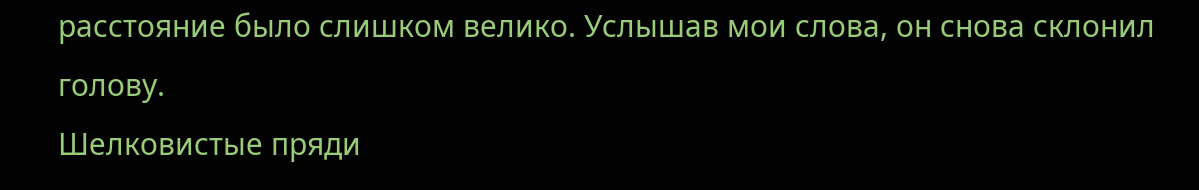расстояние было слишком велико. Услышав мои слова, он снова склонил голову.
Шелковистые пряди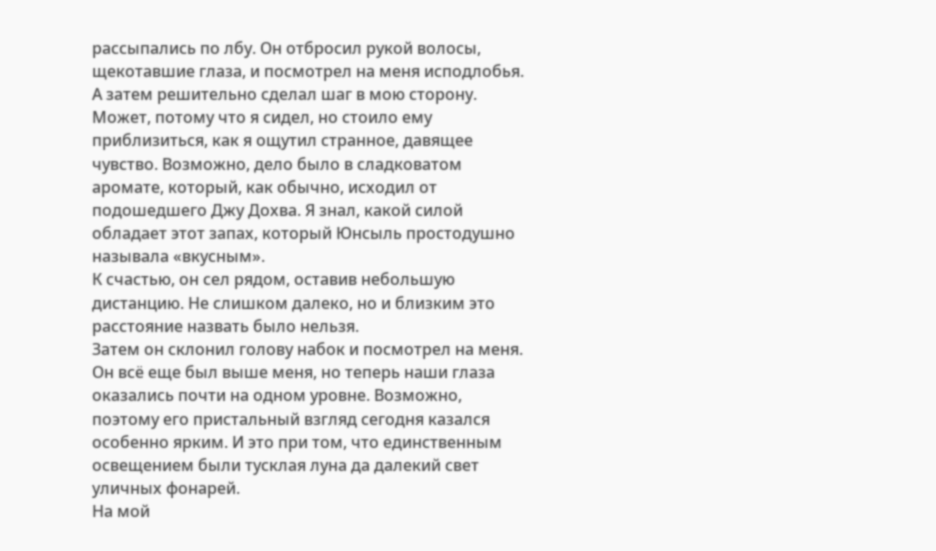рассыпались по лбу. Он отбросил рукой волосы, щекотавшие глаза, и посмотрел на меня исподлобья. А затем решительно сделал шаг в мою сторону.
Может, потому что я сидел, но стоило ему приблизиться, как я ощутил странное, давящее чувство. Возможно, дело было в сладковатом аромате, который, как обычно, исходил от подошедшего Джу Дохва. Я знал, какой силой обладает этот запах, который Юнсыль простодушно называла «вкусным».
К счастью, он сел рядом, оставив небольшую дистанцию. Не слишком далеко, но и близким это расстояние назвать было нельзя.
Затем он склонил голову набок и посмотрел на меня.
Он всё еще был выше меня, но теперь наши глаза оказались почти на одном уровне. Возможно, поэтому его пристальный взгляд сегодня казался особенно ярким. И это при том, что единственным освещением были тусклая луна да далекий свет уличных фонарей.
На мой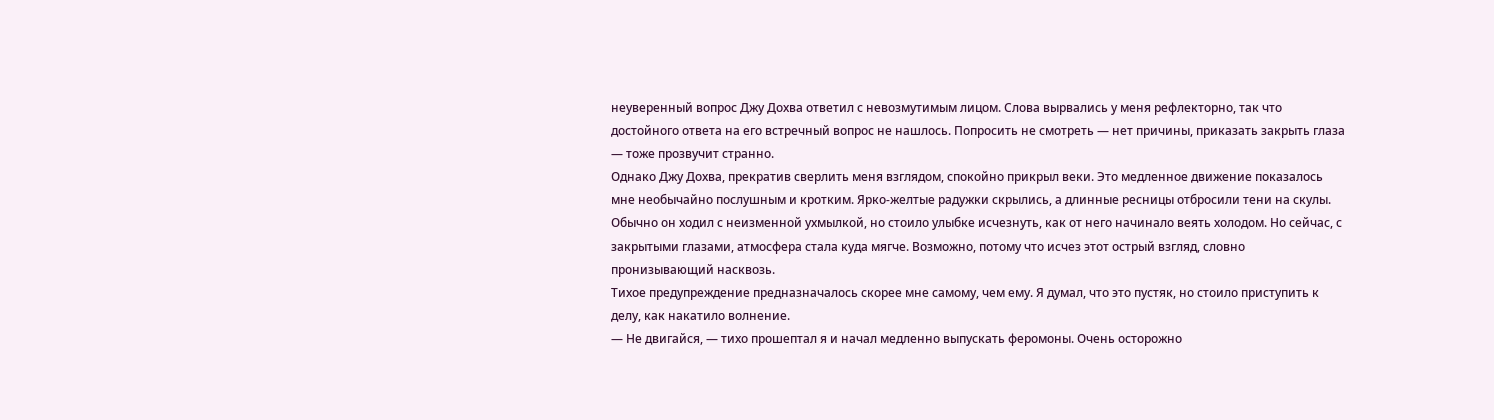неуверенный вопрос Джу Дохва ответил с невозмутимым лицом. Слова вырвались у меня рефлекторно, так что достойного ответа на его встречный вопрос не нашлось. Попросить не смотреть — нет причины, приказать закрыть глаза — тоже прозвучит странно.
Однако Джу Дохва, прекратив сверлить меня взглядом, спокойно прикрыл веки. Это медленное движение показалось мне необычайно послушным и кротким. Ярко-желтые радужки скрылись, а длинные ресницы отбросили тени на скулы.
Обычно он ходил с неизменной ухмылкой, но стоило улыбке исчезнуть, как от него начинало веять холодом. Но сейчас, с закрытыми глазами, атмосфера стала куда мягче. Возможно, потому что исчез этот острый взгляд, словно пронизывающий насквозь.
Тихое предупреждение предназначалось скорее мне самому, чем ему. Я думал, что это пустяк, но стоило приступить к делу, как накатило волнение.
— Не двигайся, — тихо прошептал я и начал медленно выпускать феромоны. Очень осторожно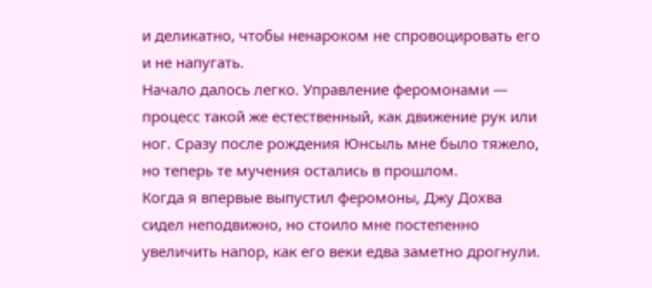и деликатно, чтобы ненароком не спровоцировать его и не напугать.
Начало далось легко. Управление феромонами — процесс такой же естественный, как движение рук или ног. Сразу после рождения Юнсыль мне было тяжело, но теперь те мучения остались в прошлом.
Когда я впервые выпустил феромоны, Джу Дохва сидел неподвижно, но стоило мне постепенно увеличить напор, как его веки едва заметно дрогнули.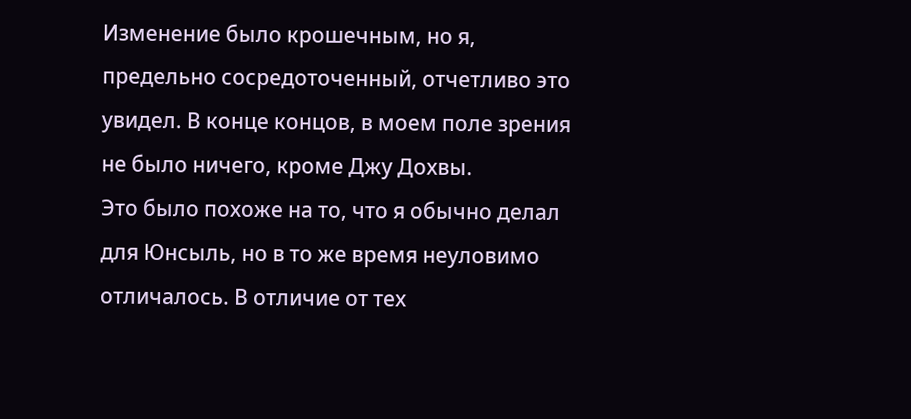Изменение было крошечным, но я, предельно сосредоточенный, отчетливо это увидел. В конце концов, в моем поле зрения не было ничего, кроме Джу Дохвы.
Это было похоже на то, что я обычно делал для Юнсыль, но в то же время неуловимо отличалось. В отличие от тех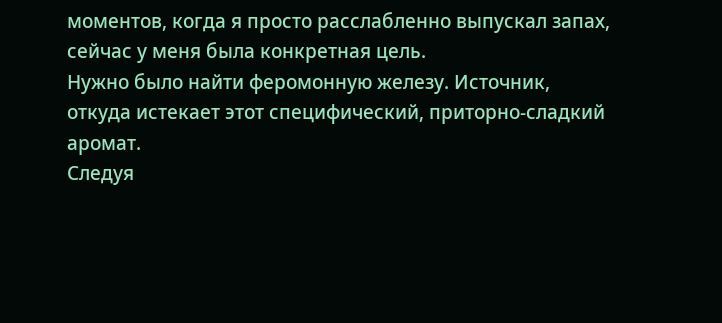моментов, когда я просто расслабленно выпускал запах, сейчас у меня была конкретная цель.
Нужно было найти феромонную железу. Источник, откуда истекает этот специфический, приторно-сладкий аромат.
Следуя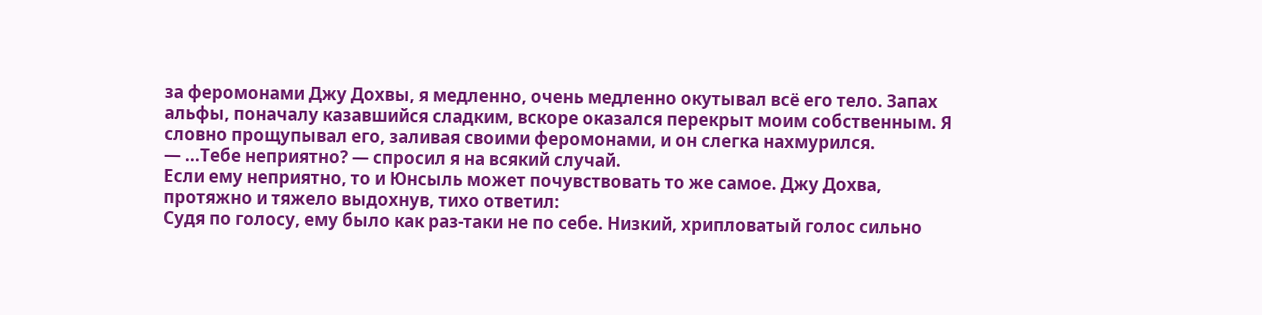за феромонами Джу Дохвы, я медленно, очень медленно окутывал всё его тело. Запах альфы, поначалу казавшийся сладким, вскоре оказался перекрыт моим собственным. Я словно прощупывал его, заливая своими феромонами, и он слегка нахмурился.
— ...Тебе неприятно? — спросил я на всякий случай.
Если ему неприятно, то и Юнсыль может почувствовать то же самое. Джу Дохва, протяжно и тяжело выдохнув, тихо ответил:
Судя по голосу, ему было как раз-таки не по себе. Низкий, хрипловатый голос сильно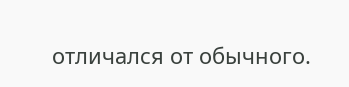отличался от обычного.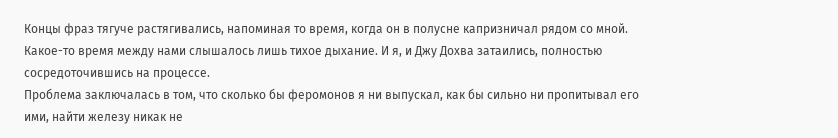Концы фраз тягуче растягивались, напоминая то время, когда он в полусне капризничал рядом со мной.
Какое-то время между нами слышалось лишь тихое дыхание. И я, и Джу Дохва затаились, полностью сосредоточившись на процессе.
Проблема заключалась в том, что сколько бы феромонов я ни выпускал, как бы сильно ни пропитывал его ими, найти железу никак не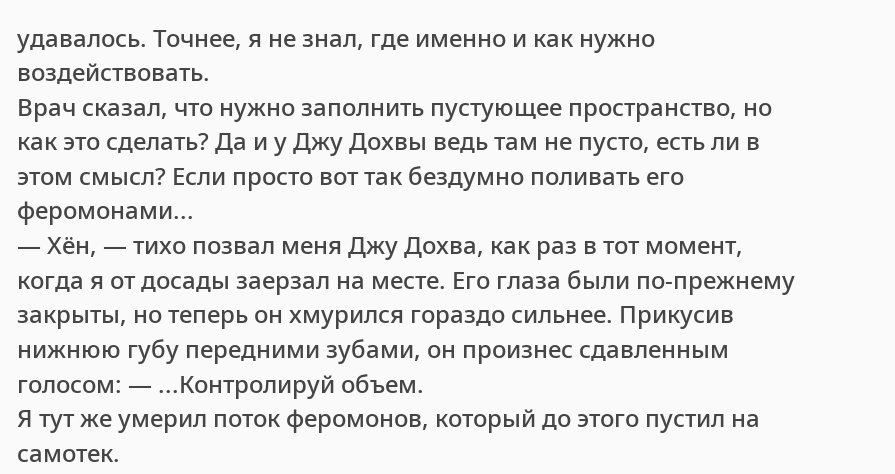удавалось. Точнее, я не знал, где именно и как нужно воздействовать.
Врач сказал, что нужно заполнить пустующее пространство, но как это сделать? Да и у Джу Дохвы ведь там не пусто, есть ли в этом смысл? Если просто вот так бездумно поливать его феромонами...
— Хён, — тихо позвал меня Джу Дохва, как раз в тот момент, когда я от досады заерзал на месте. Его глаза были по-прежнему закрыты, но теперь он хмурился гораздо сильнее. Прикусив нижнюю губу передними зубами, он произнес сдавленным голосом: — ...Контролируй объем.
Я тут же умерил поток феромонов, который до этого пустил на самотек.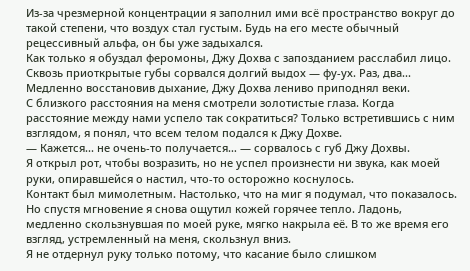Из-за чрезмерной концентрации я заполнил ими всё пространство вокруг до такой степени, что воздух стал густым. Будь на его месте обычный рецессивный альфа, он бы уже задыхался.
Как только я обуздал феромоны, Джу Дохва с запозданием расслабил лицо. Сквозь приоткрытые губы сорвался долгий выдох — фу-ух. Раз, два... Медленно восстановив дыхание, Джу Дохва лениво приподнял веки.
С близкого расстояния на меня смотрели золотистые глаза. Когда расстояние между нами успело так сократиться? Только встретившись с ним взглядом, я понял, что всем телом подался к Джу Дохве.
— Кажется... не очень-то получается… — сорвалось с губ Джу Дохвы.
Я открыл рот, чтобы возразить, но не успел произнести ни звука, как моей руки, опиравшейся о настил, что-то осторожно коснулось.
Контакт был мимолетным. Настолько, что на миг я подумал, что показалось.
Но спустя мгновение я снова ощутил кожей горячее тепло. Ладонь, медленно скользнувшая по моей руке, мягко накрыла её. В то же время его взгляд, устремленный на меня, скользнул вниз.
Я не отдернул руку только потому, что касание было слишком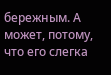бережным. А может, потому, что его слегка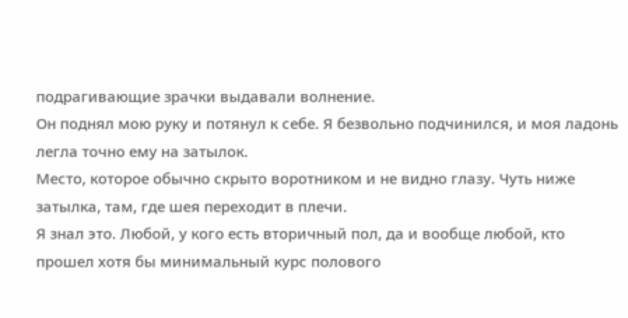подрагивающие зрачки выдавали волнение.
Он поднял мою руку и потянул к себе. Я безвольно подчинился, и моя ладонь легла точно ему на затылок.
Место, которое обычно скрыто воротником и не видно глазу. Чуть ниже затылка, там, где шея переходит в плечи.
Я знал это. Любой, у кого есть вторичный пол, да и вообще любой, кто прошел хотя бы минимальный курс полового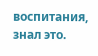воспитания, знал это.